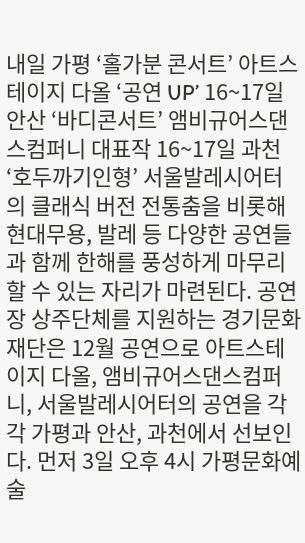내일 가평 ‘홀가분 콘서트’ 아트스테이지 다올 ‘공연 UP’ 16~17일 안산 ‘바디콘서트’ 앰비규어스댄스컴퍼니 대표작 16~17일 과천 ‘호두까기인형’ 서울발레시어터의 클래식 버전 전통춤을 비롯해 현대무용, 발레 등 다양한 공연들과 함께 한해를 풍성하게 마무리할 수 있는 자리가 마련된다. 공연장 상주단체를 지원하는 경기문화재단은 12월 공연으로 아트스테이지 다올, 앰비규어스댄스컴퍼니, 서울발레시어터의 공연을 각각 가평과 안산, 과천에서 선보인다. 먼저 3일 오후 4시 가평문화예술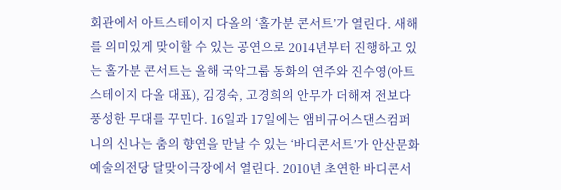회관에서 아트스테이지 다올의 ‘홀가분 콘서트’가 열린다. 새해를 의미있게 맞이할 수 있는 공연으로 2014년부터 진행하고 있는 홀가분 콘서트는 올해 국악그룹 동화의 연주와 진수영(아트스테이지 다올 대표), 김경숙, 고경희의 안무가 더해져 전보다 풍성한 무대를 꾸민다. 16일과 17일에는 앰비규어스댄스컴퍼니의 신나는 춤의 향연을 만날 수 있는 ‘바디콘서트’가 안산문화예술의전당 달맞이극장에서 열린다. 2010년 초연한 바디콘서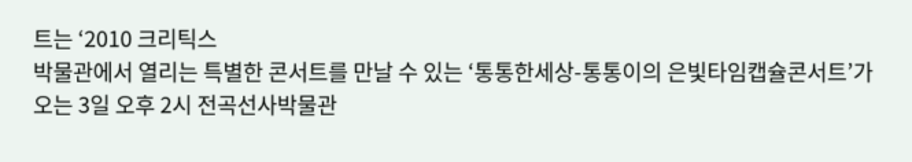트는 ‘2010 크리틱스
박물관에서 열리는 특별한 콘서트를 만날 수 있는 ‘통통한세상-통통이의 은빛타임캡슐콘서트’가 오는 3일 오후 2시 전곡선사박물관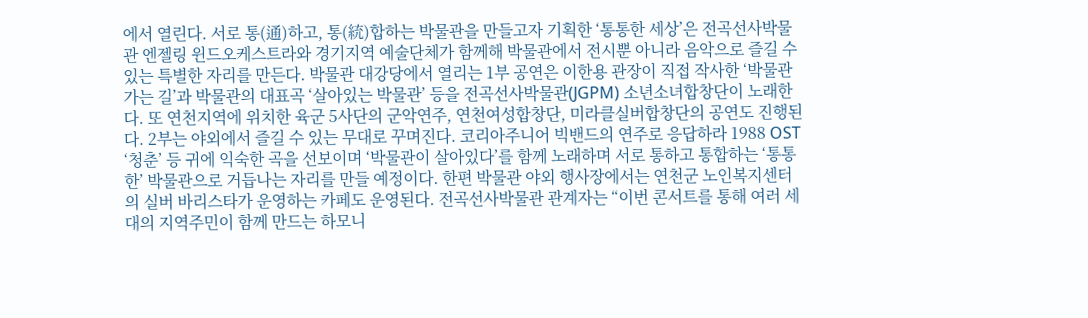에서 열린다. 서로 통(通)하고, 통(統)합하는 박물관을 만들고자 기획한 ‘통통한 세상’은 전곡선사박물관 엔젤링 윈드오케스트라와 경기지역 예술단체가 함께해 박물관에서 전시뿐 아니라 음악으로 즐길 수 있는 특별한 자리를 만든다. 박물관 대강당에서 열리는 1부 공연은 이한용 관장이 직접 작사한 ‘박물관 가는 길’과 박물관의 대표곡 ‘살아있는 박물관’ 등을 전곡선사박물관(JGPM) 소년소녀합창단이 노래한다. 또 연천지역에 위치한 육군 5사단의 군악연주, 연천여성합창단, 미라클실버합창단의 공연도 진행된다. 2부는 야외에서 즐길 수 있는 무대로 꾸며진다. 코리아주니어 빅밴드의 연주로 응답하라 1988 OST ‘청춘’ 등 귀에 익숙한 곡을 선보이며 ‘박물관이 살아있다’를 함께 노래하며 서로 통하고 통합하는 ‘통통한’ 박물관으로 거듭나는 자리를 만들 예정이다. 한편 박물관 야외 행사장에서는 연천군 노인복지센터의 실버 바리스타가 운영하는 카페도 운영된다. 전곡선사박물관 관계자는 “이번 콘서트를 통해 여러 세대의 지역주민이 함께 만드는 하모니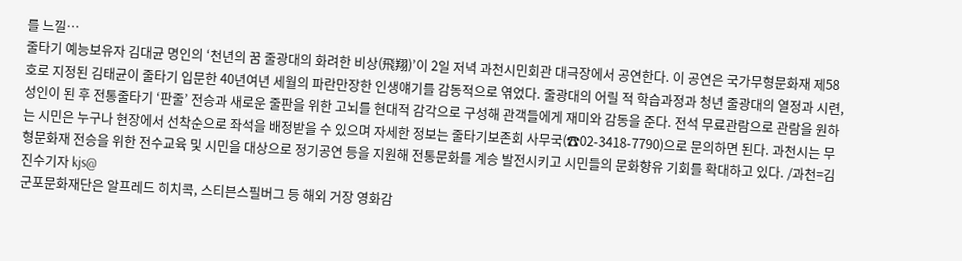를 느낄…
줄타기 예능보유자 김대균 명인의 ‘천년의 꿈 줄광대의 화려한 비상(飛翔)’이 2일 저녁 과천시민회관 대극장에서 공연한다. 이 공연은 국가무형문화재 제58호로 지정된 김태균이 줄타기 입문한 40년여년 세월의 파란만장한 인생얘기를 감동적으로 엮었다. 줄광대의 어릴 적 학습과정과 청년 줄광대의 열정과 시련, 성인이 된 후 전통줄타기 ‘판줄’ 전승과 새로운 줄판을 위한 고뇌를 현대적 감각으로 구성해 관객들에게 재미와 감동을 준다. 전석 무료관람으로 관람을 원하는 시민은 누구나 현장에서 선착순으로 좌석을 배정받을 수 있으며 자세한 정보는 줄타기보존회 사무국(☎02-3418-7790)으로 문의하면 된다. 과천시는 무형문화재 전승을 위한 전수교육 및 시민을 대상으로 정기공연 등을 지원해 전통문화를 계승 발전시키고 시민들의 문화향유 기회를 확대하고 있다. /과천=김진수기자 kjs@
군포문화재단은 알프레드 히치콕, 스티븐스필버그 등 해외 거장 영화감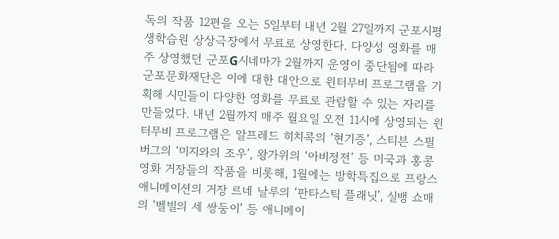독의 작품 12편을 오는 5일부터 내년 2월 27일까지 군포시평생학습원 상상극장에서 무료로 상영한다. 다양성 영화를 매주 상영했던 군포G시네마가 2월까지 운영이 중단됨에 따라 군포문화재단은 이에 대한 대안으로 윈터무비 프로그램을 기획해 시민들이 다양한 영화를 무료로 관람할 수 있는 자리를 만들었다. 내년 2월까지 매주 월요일 오전 11시에 상영되는 윈터무비 프로그램은 알프레드 히치콕의 ‘현기증’, 스티븐 스필버그의 ‘미지와의 조우’, 왕가위의 ‘아비정전’ 등 미국과 홍콩영화 거장들의 작품을 비롯해, 1월에는 방학특집으로 프랑스 애니메이션의 거장 르네 날루의 ‘판타스틱 플래닛’, 실뱅 쇼매의 ‘벨빌의 세 쌍둥이’ 등 애니메이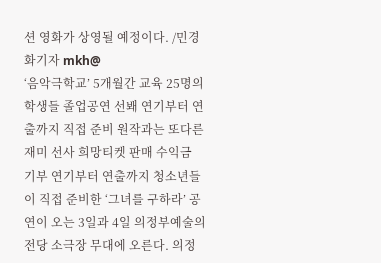션 영화가 상영될 예정이다. /민경화기자 mkh@
‘음악극학교’ 5개월간 교육 25명의 학생들 졸업공연 선봬 연기부터 연출까지 직접 준비 원작과는 또다른 재미 선사 희망티켓 판매 수익금 기부 연기부터 연출까지 청소년들이 직접 준비한 ‘그녀를 구하라’ 공연이 오는 3일과 4일 의정부예술의전당 소극장 무대에 오른다. 의정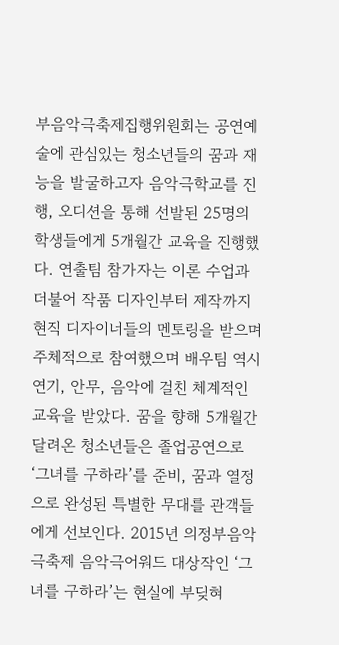부음악극축제집행위원회는 공연예술에 관심있는 청소년들의 꿈과 재능을 발굴하고자 음악극학교를 진행, 오디션을 통해 선발된 25명의 학생들에게 5개월간 교육을 진행했다. 연출팀 참가자는 이론 수업과 더불어 작품 디자인부터 제작까지 현직 디자이너들의 멘토링을 받으며 주체적으로 참여했으며 배우팀 역시 연기, 안무, 음악에 걸친 체계적인 교육을 받았다. 꿈을 향해 5개월간 달려온 청소년들은 졸업공연으로 ‘그녀를 구하라’를 준비, 꿈과 열정으로 완성된 특별한 무대를 관객들에게 선보인다. 2015년 의정부음악극축제 음악극어워드 대상작인 ‘그녀를 구하라’는 현실에 부딪혀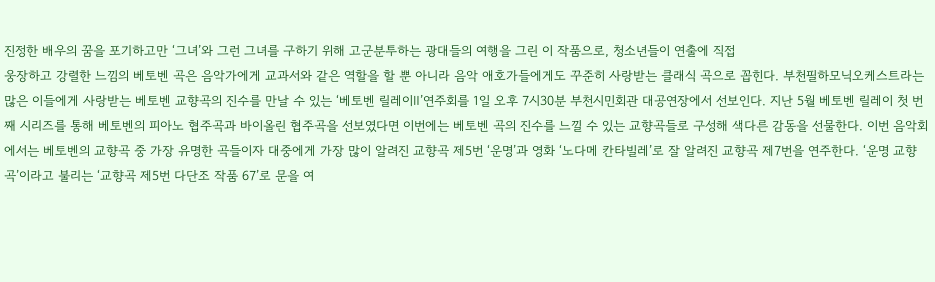진정한 배우의 꿈을 포기하고만 ‘그녀’와 그런 그녀를 구하기 위해 고군분투하는 광대들의 여행을 그린 이 작품으로, 청소년들이 연출에 직접
웅장하고 강렬한 느낌의 베토벤 곡은 음악가에게 교과서와 같은 역할을 할 뿐 아니라 음악 애호가들에게도 꾸준히 사랑받는 클래식 곡으로 꼽힌다. 부천필하모닉오케스트라는 많은 이들에게 사랑받는 베토벤 교향곡의 진수를 만날 수 있는 ‘베토벤 릴레이Ⅱ’연주회를 1일 오후 7시30분 부천시민회관 대공연장에서 선보인다. 지난 5월 베토벤 릴레이 첫 번째 시리즈를 통해 베토벤의 피아노 협주곡과 바이올린 협주곡을 선보였다면 이번에는 베토벤 곡의 진수를 느낄 수 있는 교향곡들로 구성해 색다른 감동을 선물한다. 이번 음악회에서는 베토벤의 교향곡 중 가장 유명한 곡들이자 대중에게 가장 많이 알려진 교향곡 제5번 ‘운명’과 영화 ‘노다메 칸타빌레’로 잘 알려진 교향곡 제7번을 연주한다. ‘운명 교향곡’이라고 불리는 ‘교향곡 제5번 다단조 작품 67’로 문을 여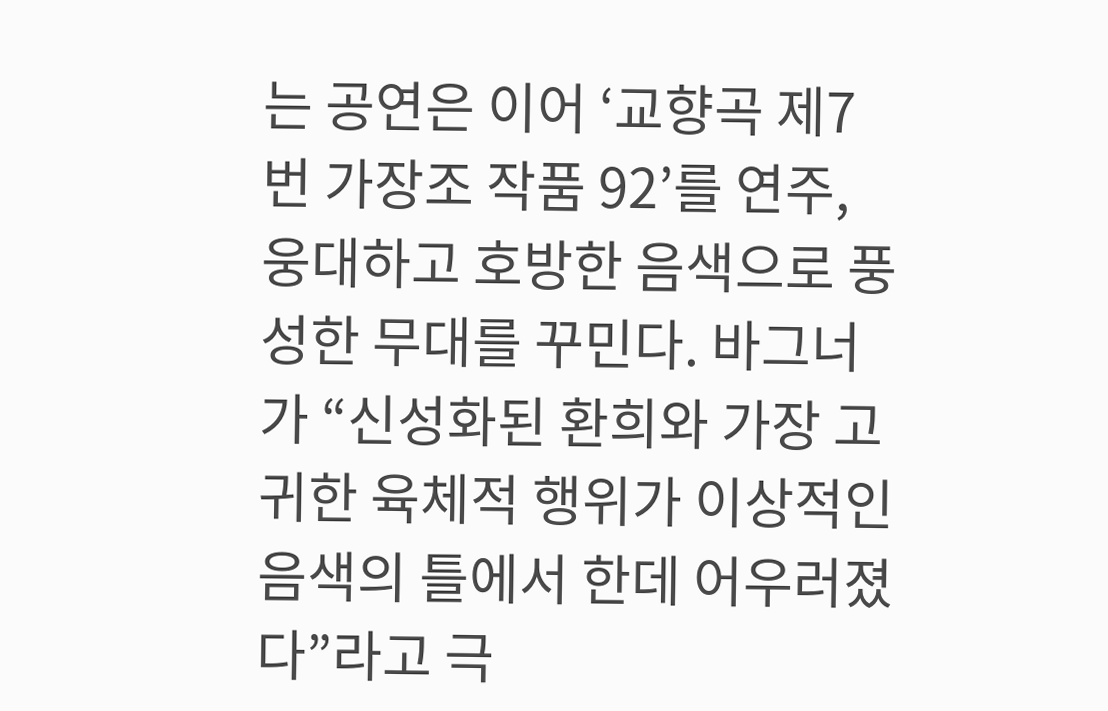는 공연은 이어 ‘교향곡 제7번 가장조 작품 92’를 연주, 웅대하고 호방한 음색으로 풍성한 무대를 꾸민다. 바그너가 “신성화된 환희와 가장 고귀한 육체적 행위가 이상적인 음색의 틀에서 한데 어우러졌다”라고 극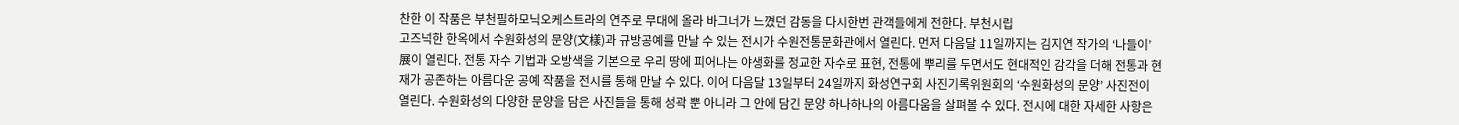찬한 이 작품은 부천필하모닉오케스트라의 연주로 무대에 올라 바그너가 느꼈던 감동을 다시한번 관객들에게 전한다. 부천시립
고즈넉한 한옥에서 수원화성의 문양(文樣)과 규방공예를 만날 수 있는 전시가 수원전통문화관에서 열린다. 먼저 다음달 11일까지는 김지연 작가의 ‘나들이’展이 열린다. 전통 자수 기법과 오방색을 기본으로 우리 땅에 피어나는 야생화를 정교한 자수로 표현, 전통에 뿌리를 두면서도 현대적인 감각을 더해 전통과 현재가 공존하는 아름다운 공예 작품을 전시를 통해 만날 수 있다. 이어 다음달 13일부터 24일까지 화성연구회 사진기록위원회의 ‘수원화성의 문양’ 사진전이 열린다. 수원화성의 다양한 문양을 담은 사진들을 통해 성곽 뿐 아니라 그 안에 담긴 문양 하나하나의 아름다움을 살펴볼 수 있다. 전시에 대한 자세한 사항은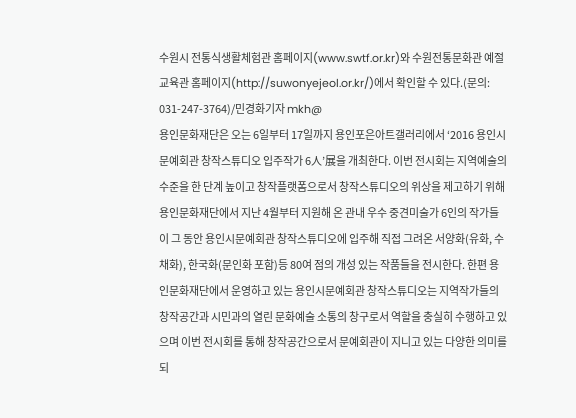수원시 전통식생활체험관 홈페이지(www.swtf.or.kr)와 수원전통문화관 예절교육관 홈페이지(http://suwonyejeol.or.kr/)에서 확인할 수 있다.(문의: 031-247-3764)/민경화기자 mkh@
용인문화재단은 오는 6일부터 17일까지 용인포은아트갤러리에서 ‘2016 용인시문예회관 창작스튜디오 입주작가 6人’展을 개최한다. 이번 전시회는 지역예술의 수준을 한 단계 높이고 창작플랫폼으로서 창작스튜디오의 위상을 제고하기 위해 용인문화재단에서 지난 4월부터 지원해 온 관내 우수 중견미술가 6인의 작가들이 그 동안 용인시문예회관 창작스튜디오에 입주해 직접 그려온 서양화(유화, 수채화), 한국화(문인화 포함)등 80여 점의 개성 있는 작품들을 전시한다. 한편 용인문화재단에서 운영하고 있는 용인시문예회관 창작스튜디오는 지역작가들의 창작공간과 시민과의 열린 문화예술 소통의 창구로서 역할을 충실히 수행하고 있으며 이번 전시회를 통해 창작공간으로서 문예회관이 지니고 있는 다양한 의미를 되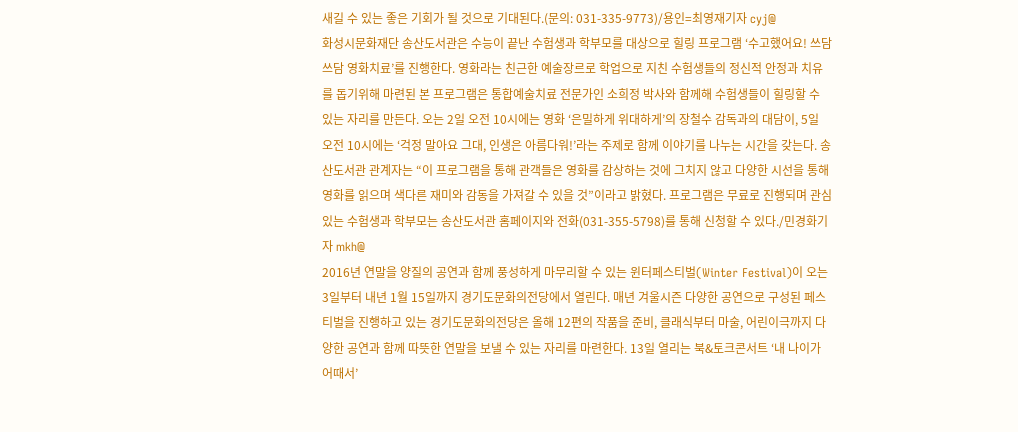새길 수 있는 좋은 기회가 될 것으로 기대된다.(문의: 031-335-9773)/용인=최영재기자 cyj@
화성시문화재단 송산도서관은 수능이 끝난 수험생과 학부모를 대상으로 힐링 프로그램 ‘수고했어요! 쓰담 쓰담 영화치료’를 진행한다. 영화라는 친근한 예술장르로 학업으로 지친 수험생들의 정신적 안정과 치유를 돕기위해 마련된 본 프로그램은 통합예술치료 전문가인 소희정 박사와 함께해 수험생들이 힐링할 수 있는 자리를 만든다. 오는 2일 오전 10시에는 영화 ‘은밀하게 위대하게’의 장철수 감독과의 대담이, 5일 오전 10시에는 ‘걱정 말아요 그대, 인생은 아름다워!’라는 주제로 함께 이야기를 나누는 시간을 갖는다. 송산도서관 관계자는 “이 프로그램을 통해 관객들은 영화를 감상하는 것에 그치지 않고 다양한 시선을 통해 영화를 읽으며 색다른 재미와 감동을 가져갈 수 있을 것”이라고 밝혔다. 프로그램은 무료로 진행되며 관심 있는 수험생과 학부모는 송산도서관 홈페이지와 전화(031-355-5798)를 통해 신청할 수 있다./민경화기자 mkh@
2016년 연말을 양질의 공연과 함께 풍성하게 마무리할 수 있는 윈터페스티벌(Winter Festival)이 오는 3일부터 내년 1월 15일까지 경기도문화의전당에서 열린다. 매년 겨울시즌 다양한 공연으로 구성된 페스티벌을 진행하고 있는 경기도문화의전당은 올해 12편의 작품을 준비, 클래식부터 마술, 어린이극까지 다양한 공연과 함께 따뜻한 연말을 보낼 수 있는 자리를 마련한다. 13일 열리는 북&토크콘서트 ‘내 나이가 어때서’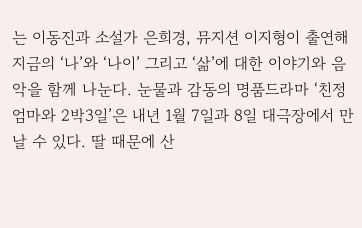는 이동진과 소설가 은희경, 뮤지션 이지형이 출연해 지금의 ‘나’와 ‘나이’ 그리고 ‘삶’에 대한 이야기와 음악을 함께 나눈다. 눈물과 감동의 명품드라마 ‘친정엄마와 2박3일’은 내년 1월 7일과 8일 대극장에서 만날 수 있다. 딸 때문에 산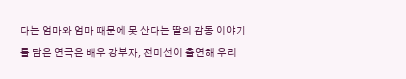다는 엄마와 엄마 때문에 못 산다는 딸의 감동 이야기를 담은 연극은 배우 강부자, 전미선이 출연해 우리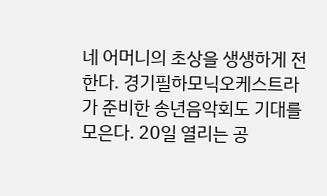네 어머니의 초상을 생생하게 전한다. 경기필하모닉오케스트라가 준비한 송년음악회도 기대를 모은다. 20일 열리는 공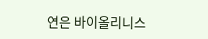연은 바이올리니스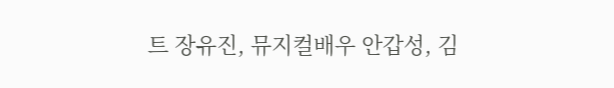트 장유진, 뮤지컬배우 안갑성, 김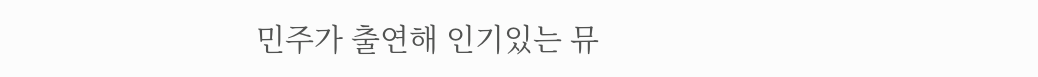민주가 출연해 인기있는 뮤